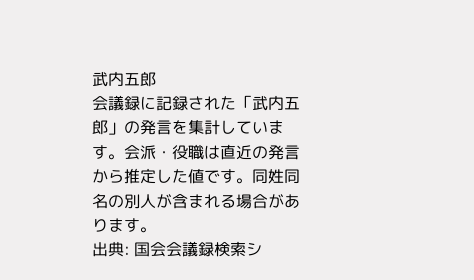武内五郎
会議録に記録された「武内五郎」の発言を集計しています。会派・役職は直近の発言から推定した値です。同姓同名の別人が含まれる場合があります。
出典: 国会会議録検索シ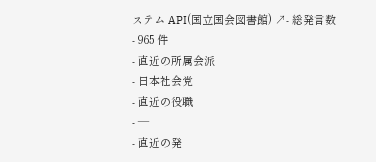ステム API(国立国会図書館) ↗- 総発言数
- 965 件
- 直近の所属会派
- 日本社会党
- 直近の役職
- —
- 直近の発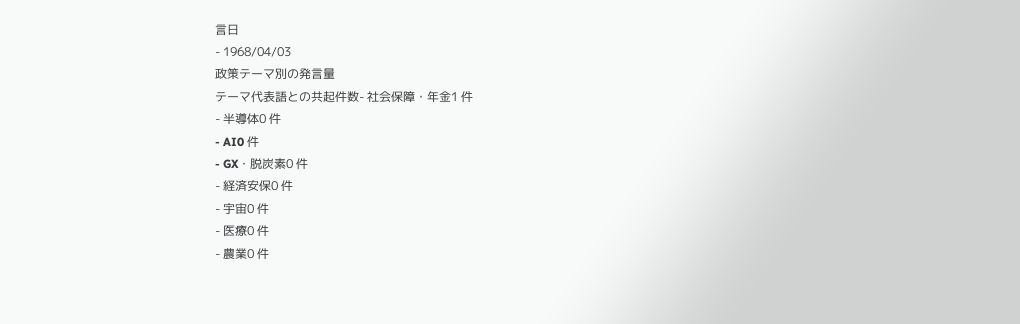言日
- 1968/04/03
政策テーマ別の発言量
テーマ代表語との共起件数- 社会保障・年金1 件
- 半導体0 件
- AI0 件
- GX・脱炭素0 件
- 経済安保0 件
- 宇宙0 件
- 医療0 件
- 農業0 件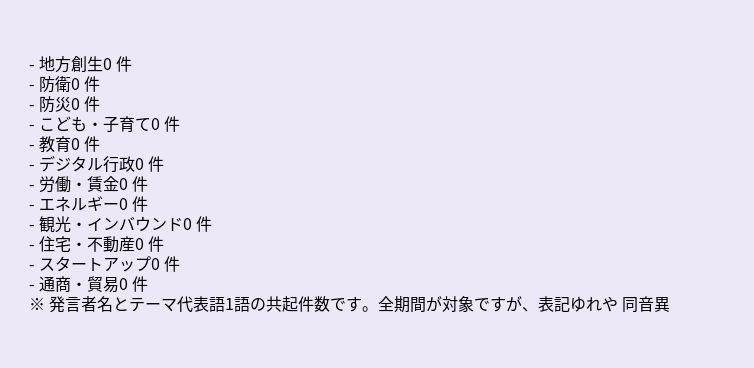- 地方創生0 件
- 防衛0 件
- 防災0 件
- こども・子育て0 件
- 教育0 件
- デジタル行政0 件
- 労働・賃金0 件
- エネルギー0 件
- 観光・インバウンド0 件
- 住宅・不動産0 件
- スタートアップ0 件
- 通商・貿易0 件
※ 発言者名とテーマ代表語1語の共起件数です。全期間が対象ですが、表記ゆれや 同音異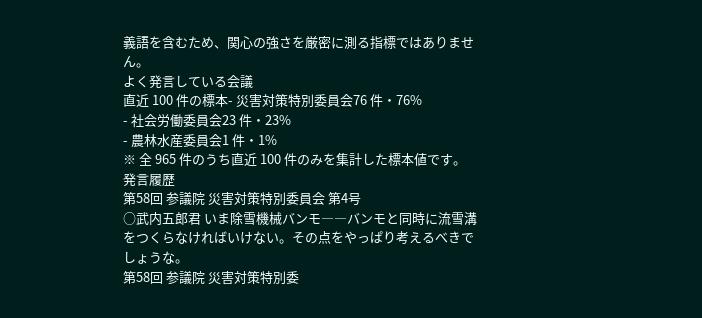義語を含むため、関心の強さを厳密に測る指標ではありません。
よく発言している会議
直近 100 件の標本- 災害対策特別委員会76 件・76%
- 社会労働委員会23 件・23%
- 農林水産委員会1 件・1%
※ 全 965 件のうち直近 100 件のみを集計した標本値です。
発言履歴
第58回 参議院 災害対策特別委員会 第4号
○武内五郎君 いま除雪機械バンモ――バンモと同時に流雪溝をつくらなければいけない。その点をやっぱり考えるべきでしょうな。
第58回 参議院 災害対策特別委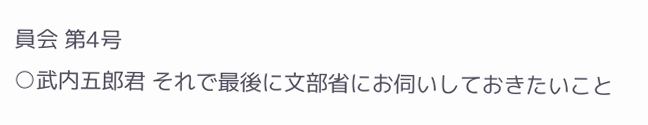員会 第4号
○武内五郎君 それで最後に文部省にお伺いしておきたいこと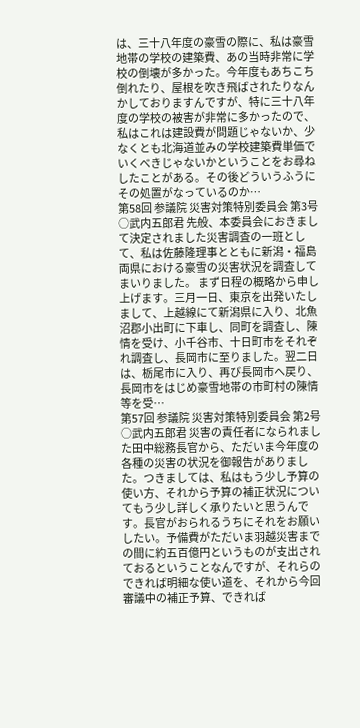は、三十八年度の豪雪の際に、私は豪雪地帯の学校の建築費、あの当時非常に学校の倒壊が多かった。今年度もあちこち倒れたり、屋根を吹き飛ばされたりなんかしておりますんですが、特に三十八年度の学校の被害が非常に多かったので、私はこれは建設費が問題じゃないか、少なくとも北海道並みの学校建築費単価でいくべきじゃないかということをお尋ねしたことがある。その後どういうふうにその処置がなっているのか…
第58回 参議院 災害対策特別委員会 第3号
○武内五郎君 先般、本委員会におきまして決定されました災害調査の一班として、私は佐藤隆理事とともに新潟・福島両県における豪雪の災害状況を調査してまいりました。 まず日程の概略から申し上げます。三月一日、東京を出発いたしまして、上越線にて新潟県に入り、北魚沼郡小出町に下車し、同町を調査し、陳情を受け、小千谷市、十日町市をそれぞれ調査し、長岡市に至りました。翌二日は、栃尾市に入り、再び長岡市へ戻り、長岡市をはじめ豪雪地帯の市町村の陳情等を受…
第57回 参議院 災害対策特別委員会 第2号
○武内五郎君 災害の責任者になられました田中総務長官から、ただいま今年度の各種の災害の状況を御報告がありました。つきましては、私はもう少し予算の使い方、それから予算の補正状況についてもう少し詳しく承りたいと思うんです。長官がおられるうちにそれをお願いしたい。予備費がただいま羽越災害までの間に約五百億円というものが支出されておるということなんですが、それらのできれば明細な使い道を、それから今回審議中の補正予算、できれば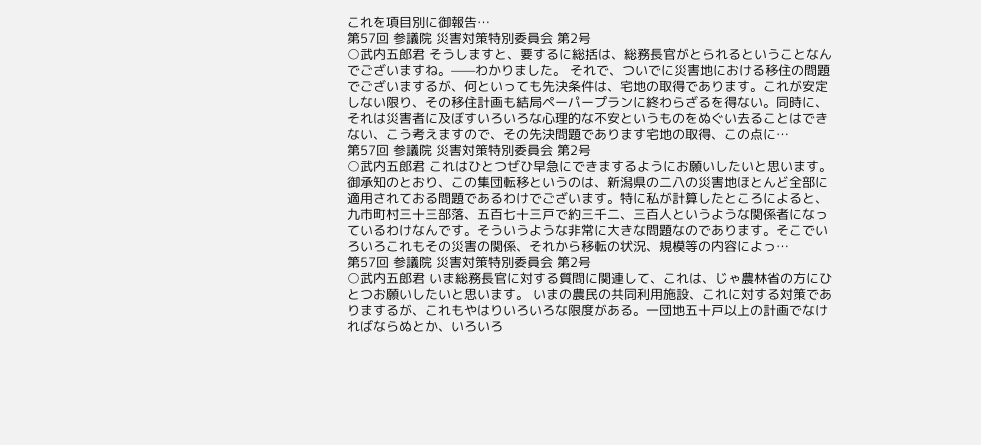これを項目別に御報告…
第57回 参議院 災害対策特別委員会 第2号
○武内五郎君 そうしますと、要するに総括は、総務長官がとられるということなんでございますね。——わかりました。 それで、ついでに災害地における移住の問題でございまするが、何といっても先決条件は、宅地の取得であります。これが安定しない限り、その移住計画も結局ペーパープランに終わらざるを得ない。同時に、それは災害者に及ぼすいろいろな心理的な不安というものをぬぐい去ることはできない、こう考えますので、その先決問題であります宅地の取得、この点に…
第57回 参議院 災害対策特別委員会 第2号
○武内五郎君 これはひとつぜひ早急にできまするようにお願いしたいと思います。 御承知のとおり、この集団転移というのは、新潟県の二八の災害地ほとんど全部に適用されておる問題であるわけでございます。特に私が計算したところによると、九市町村三十三部落、五百七十三戸で約三千二、三百人というような関係者になっているわけなんです。そういうような非常に大きな問題なのであります。そこでいろいろこれもその災害の関係、それから移転の状況、規模等の内容によっ…
第57回 参議院 災害対策特別委員会 第2号
○武内五郎君 いま総務長官に対する質問に関連して、これは、じゃ農林省の方にひとつお願いしたいと思います。 いまの農民の共同利用施設、これに対する対策でありまするが、これもやはりいろいろな限度がある。一団地五十戸以上の計画でなければならぬとか、いろいろ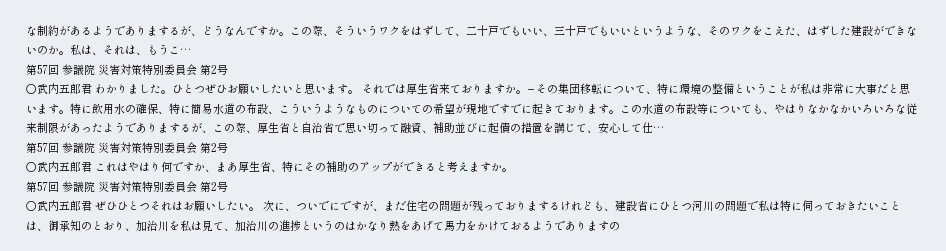な制約があるようでありまするが、どうなんですか。この際、そういうワクをはずして、二十戸でもいい、三十戸でもいいというような、そのワクをこえた、はずした建設ができないのか。私は、それは、もうこ…
第57回 参議院 災害対策特別委員会 第2号
○武内五郎君 わかりました。ひとつぜひお願いしたいと思います。 それでは厚生省来ておりますか。−その集団移転について、特に環境の整備ということが私は非常に大事だと思います。特に飲用水の確保、特に簡易水道の布設、こういうようなものについての希望が現地ですでに起きております。この水道の布設等についても、やはりなかなかいろいろな従来制限があったようでありまするが、この際、厚生省と自治省で思い切って融資、補助並びに起債の措置を講じて、安心して仕…
第57回 参議院 災害対策特別委員会 第2号
○武内五郎君 これはやはり何ですか、まあ厚生省、特にその補助のアップができると考えますか。
第57回 参議院 災害対策特別委員会 第2号
○武内五郎君 ぜひひとつそれはお願いしたい。 次に、ついでにですが、まだ住宅の問題が残っておりまするけれども、建設省にひとつ河川の問題で私は特に伺っておきたいことは、御承知のとおり、加治川を私は見て、加治川の進捗というのはかなり熱をあげて馬力をかけておるようでありますの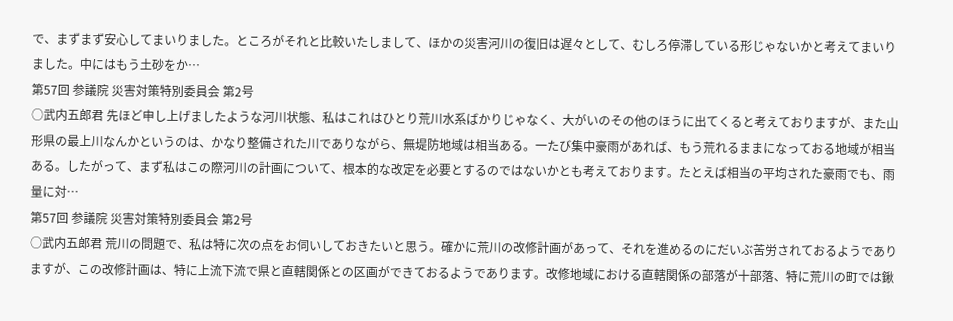で、まずまず安心してまいりました。ところがそれと比較いたしまして、ほかの災害河川の復旧は遅々として、むしろ停滞している形じゃないかと考えてまいりました。中にはもう土砂をか…
第57回 参議院 災害対策特別委員会 第2号
○武内五郎君 先ほど申し上げましたような河川状態、私はこれはひとり荒川水系ばかりじゃなく、大がいのその他のほうに出てくると考えておりますが、また山形県の最上川なんかというのは、かなり整備された川でありながら、無堤防地域は相当ある。一たび集中豪雨があれば、もう荒れるままになっておる地域が相当ある。したがって、まず私はこの際河川の計画について、根本的な改定を必要とするのではないかとも考えております。たとえば相当の平均された豪雨でも、雨量に対…
第57回 参議院 災害対策特別委員会 第2号
○武内五郎君 荒川の問題で、私は特に次の点をお伺いしておきたいと思う。確かに荒川の改修計画があって、それを進めるのにだいぶ苦労されておるようでありますが、この改修計画は、特に上流下流で県と直轄関係との区画ができておるようであります。改修地域における直轄関係の部落が十部落、特に荒川の町では鍬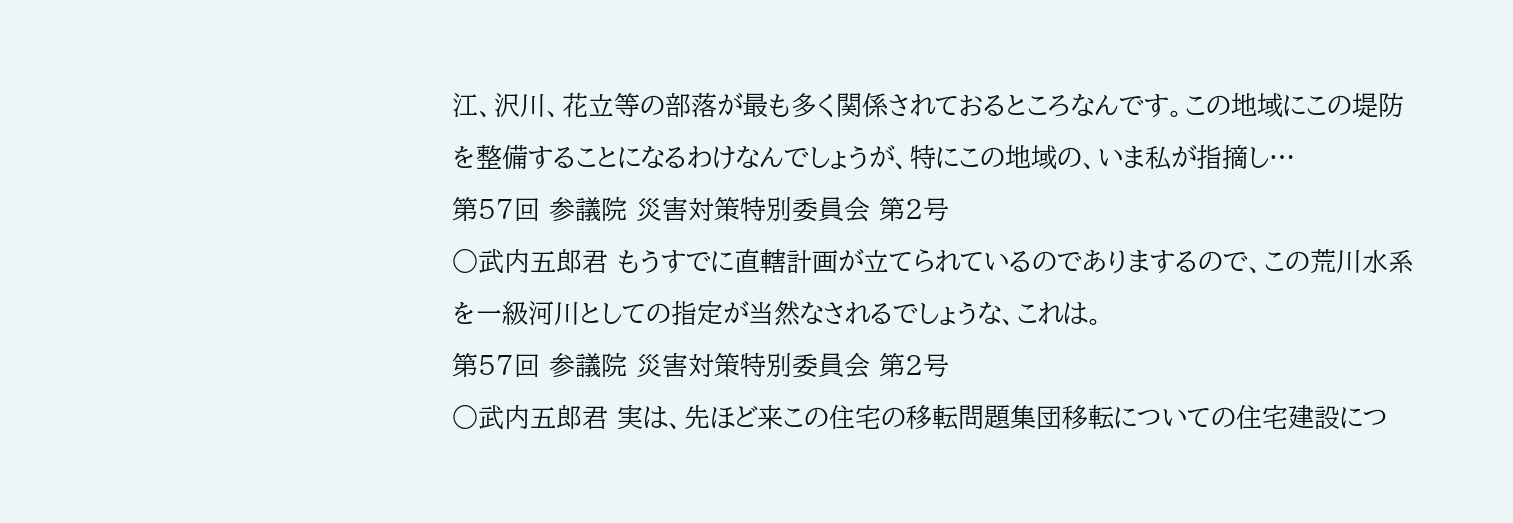江、沢川、花立等の部落が最も多く関係されておるところなんです。この地域にこの堤防を整備することになるわけなんでしょうが、特にこの地域の、いま私が指摘し…
第57回 参議院 災害対策特別委員会 第2号
○武内五郎君 もうすでに直轄計画が立てられているのでありまするので、この荒川水系を一級河川としての指定が当然なされるでしょうな、これは。
第57回 参議院 災害対策特別委員会 第2号
○武内五郎君 実は、先ほど来この住宅の移転問題集団移転についての住宅建設につ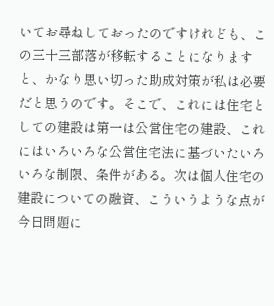いてお尋ねしておったのですけれども、この三十三部落が移転することになりますと、かなり思い切った助成対策が私は必要だと思うのです。そこで、これには住宅としての建設は第一は公営住宅の建設、これにはいろいろな公営住宅法に基づいたいろいろな制限、条件がある。次は個人住宅の建設についての融資、こういうような点が今日問題に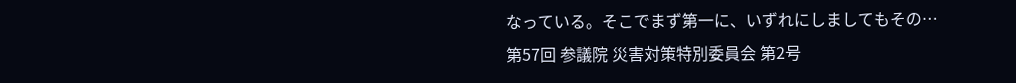なっている。そこでまず第一に、いずれにしましてもその…
第57回 参議院 災害対策特別委員会 第2号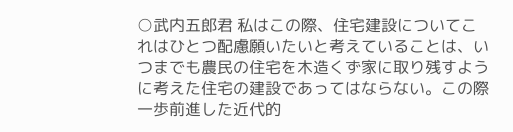○武内五郎君 私はこの際、住宅建設についてこれはひとつ配慮願いたいと考えていることは、いつまでも農民の住宅を木造くず家に取り残すように考えた住宅の建設であってはならない。この際一歩前進した近代的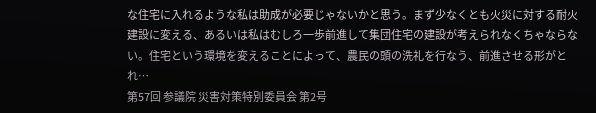な住宅に入れるような私は助成が必要じゃないかと思う。まず少なくとも火災に対する耐火建設に変える、あるいは私はむしろ一歩前進して集団住宅の建設が考えられなくちゃならない。住宅という環境を変えることによって、農民の頭の洗礼を行なう、前進させる形がとれ…
第57回 参議院 災害対策特別委員会 第2号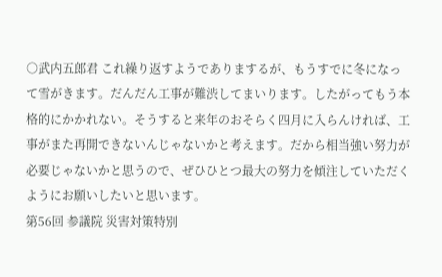○武内五郎君 これ繰り返すようでありまするが、もうすでに冬になって雪がきます。だんだん工事が難渋してまいります。したがってもう本格的にかかれない。そうすると来年のおそらく四月に入らんければ、工事がまた再開できないんじゃないかと考えます。だから相当強い努力が必要じゃないかと思うので、ぜひひとつ最大の努力を傾注していただくようにお願いしたいと思います。
第56回 参議院 災害対策特別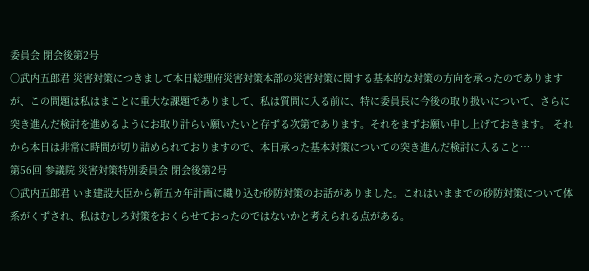委員会 閉会後第2号
○武内五郎君 災害対策につきまして本日総理府災害対策本部の災害対策に関する基本的な対策の方向を承ったのでありますが、この問題は私はまことに重大な課題でありまして、私は質問に入る前に、特に委員長に今後の取り扱いについて、さらに突き進んだ検討を進めるようにお取り計らい願いたいと存ずる次第であります。それをまずお願い申し上げておきます。 それから本日は非常に時間が切り詰められておりますので、本日承った基本対策についての突き進んだ検討に入ること…
第56回 参議院 災害対策特別委員会 閉会後第2号
○武内五郎君 いま建設大臣から新五カ年計画に織り込む砂防対策のお話がありました。これはいままでの砂防対策について体系がくずされ、私はむしろ対策をおくらせておったのではないかと考えられる点がある。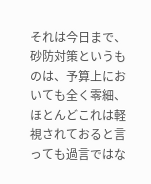それは今日まで、砂防対策というものは、予算上においても全く零細、ほとんどこれは軽視されておると言っても過言ではな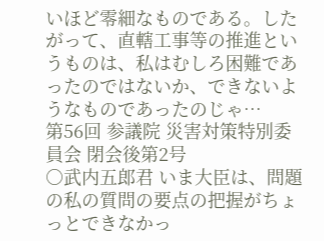いほど零細なものである。したがって、直轄工事等の推進というものは、私はむしろ困難であったのではないか、できないようなものであったのじゃ…
第56回 参議院 災害対策特別委員会 閉会後第2号
○武内五郎君 いま大臣は、問題の私の質問の要点の把握がちょっとできなかっ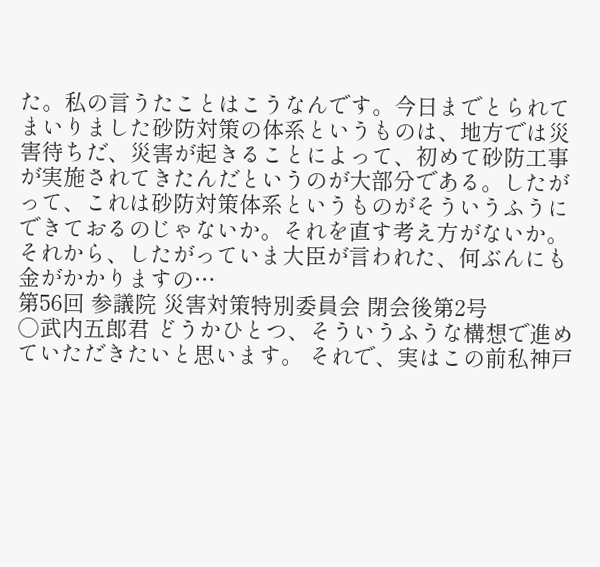た。私の言うたことはこうなんです。今日までとられてまいりました砂防対策の体系というものは、地方では災害待ちだ、災害が起きることによって、初めて砂防工事が実施されてきたんだというのが大部分である。したがって、これは砂防対策体系というものがそういうふうにできておるのじゃないか。それを直す考え方がないか。 それから、したがっていま大臣が言われた、何ぶんにも金がかかりますの…
第56回 参議院 災害対策特別委員会 閉会後第2号
○武内五郎君 どうかひとつ、そういうふうな構想で進めていただきたいと思います。 それで、実はこの前私神戸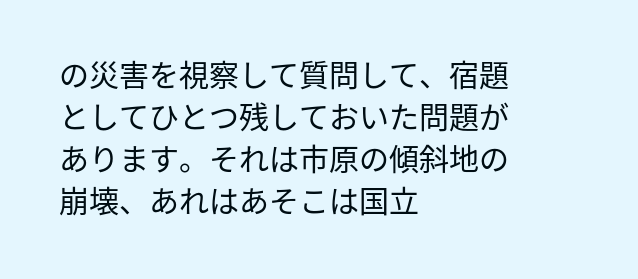の災害を視察して質問して、宿題としてひとつ残しておいた問題があります。それは市原の傾斜地の崩壊、あれはあそこは国立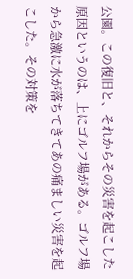公園。この復旧と、それからその災害を起こした原因というのは、上にゴルフ場がある。ゴルフ場から急激に水が落ちてきてあの痛ましい災害を起こした。その対策を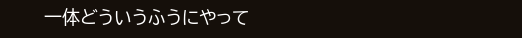一体どういうふうにやって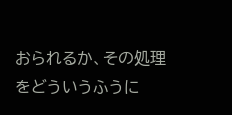おられるか、その処理をどういうふうに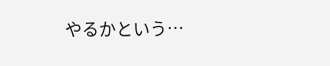やるかという…